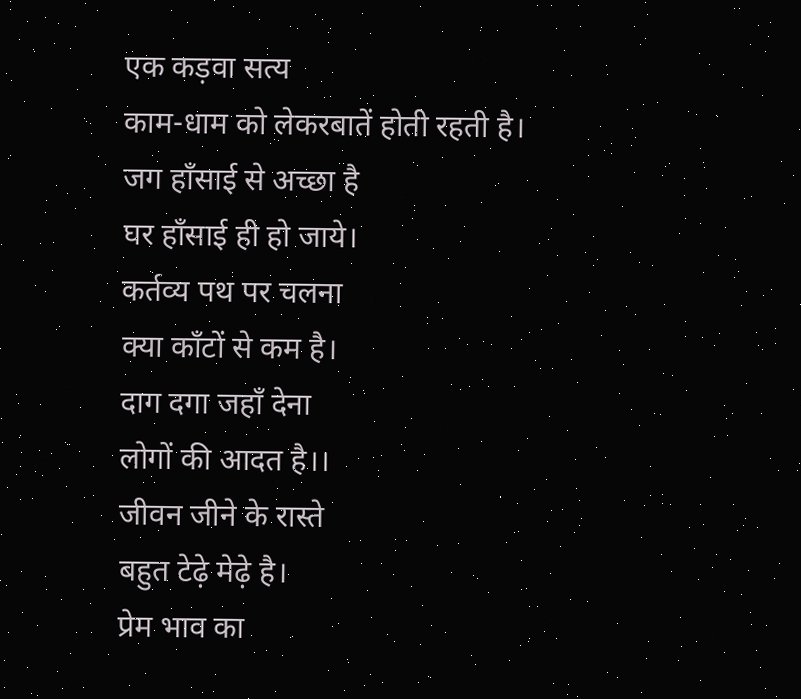एक कड़वा सत्य
काम-धाम को लेकरबातें होती रहती है।
जग हाँसाई से अच्छा है
घर हाँसाई ही हो जाये।
कर्तव्य पथ पर चलना
क्या काँटों से कम है।
दाग दगा जहाँ देना
लोगों की आदत है।।
जीवन जीने के रास्ते
बहुत टेढ़े मेढ़े है।
प्रेम भाव का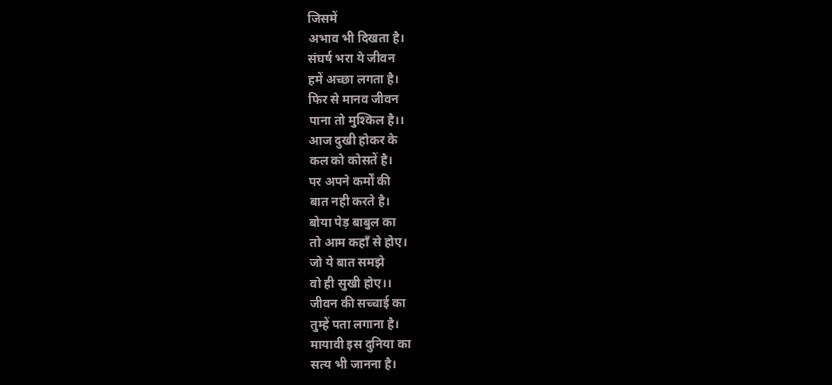जिसमें
अभाव भी दिखता है।
संघर्ष भरा ये जीवन
हमें अच्छा लगता है।
फिर से मानव जीवन
पाना तो मुश्किल है।।
आज दुखी होकर के
कल को कोसतें है।
पर अपने कर्मों की
बात नही करते है।
बोया पेड़ बाबुल का
तो आम कहाँ से होए।
जो ये बात समझे
वो ही सुखी होए।।
जीवन की सच्चाई का
तुम्हें पता लगाना है।
मायावी इस दुनिया का
सत्य भी जानना है।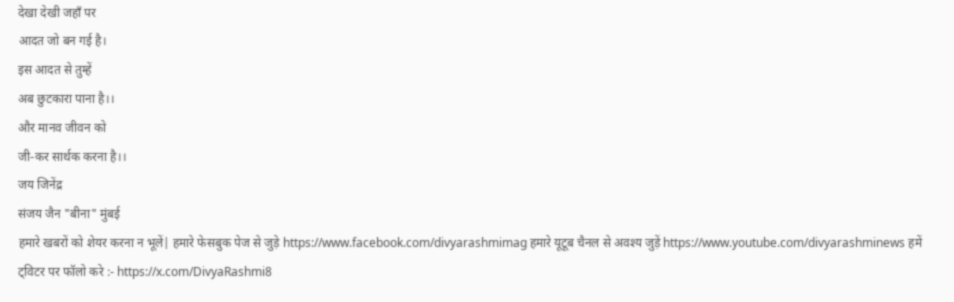देखा देखी जहाँ पर
आदत जो बन गई है।
इस आदत से तुम्हें
अब छुटकारा पाना है।।
और मानव जीवन को
जी-कर सार्थक करना है।।
जय जिनेंद्र
संजय जैन "बीना" मुंबई
हमारे खबरों को शेयर करना न भूलें| हमारे फेसबुक पेज से जुड़े https://www.facebook.com/divyarashmimag हमारे यूटूब चैनल से अवश्य जुड़ें https://www.youtube.com/divyarashminews हमें ट्विटर पर फॉलो करे :- https://x.com/DivyaRashmi8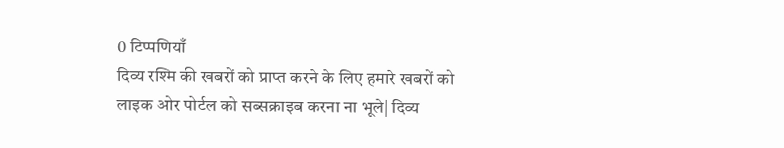0 टिप्पणियाँ
दिव्य रश्मि की खबरों को प्राप्त करने के लिए हमारे खबरों को लाइक ओर पोर्टल को सब्सक्राइब करना ना भूले| दिव्य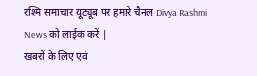रश्मि समाचार यूट्यूब पर हमारे चैनल Divya Rashmi News को लाईक करें |
खबरों के लिए एवं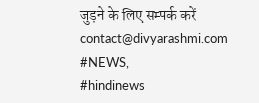जुड़ने के लिए सम्पर्क करें contact@divyarashmi.com
#NEWS,
#hindinews